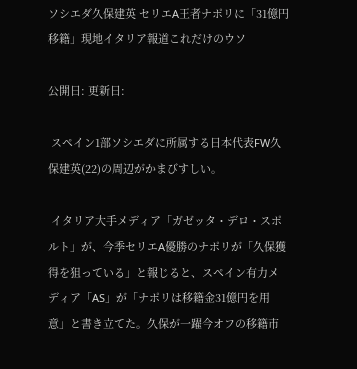ソシエダ久保建英 セリエA王者ナポリに「31億円移籍」現地イタリア報道これだけのウソ

公開日: 更新日:

 スペイン1部ソシエダに所属する日本代表FW久保建英(22)の周辺がかまびすしい。

 イタリア大手メディア「ガゼッタ・デロ・スポルト」が、今季セリエA優勝のナポリが「久保獲得を狙っている」と報じると、スペイン有力メディア「AS」が「ナポリは移籍金31億円を用意」と書き立てた。久保が一躍今オフの移籍市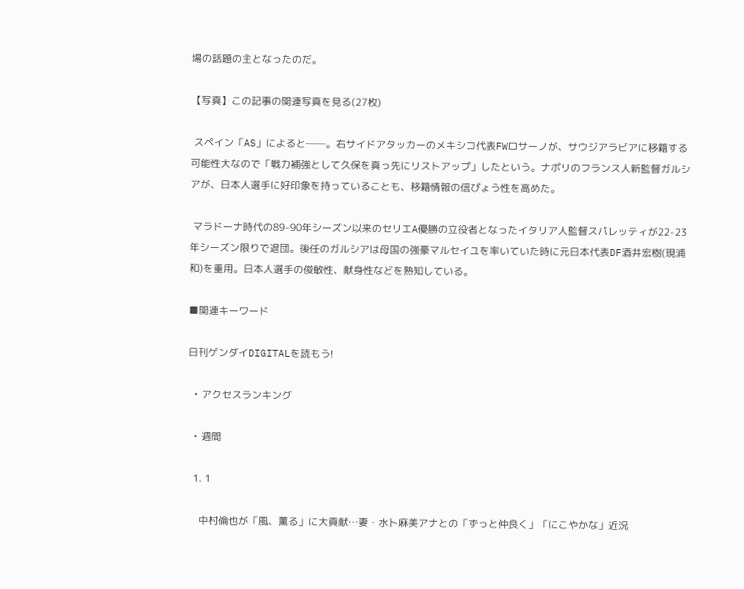場の話題の主となったのだ。

【写真】この記事の関連写真を見る(27枚)

 スペイン「AS」によると──。右サイドアタッカーのメキシコ代表FWロサーノが、サウジアラビアに移籍する可能性大なので「戦力補強として久保を真っ先にリストアップ」したという。ナポリのフランス人新監督ガルシアが、日本人選手に好印象を持っていることも、移籍情報の信ぴょう性を高めた。

 マラドーナ時代の89-90年シーズン以来のセリエA優勝の立役者となったイタリア人監督スパレッティが22-23年シーズン限りで退団。後任のガルシアは母国の強豪マルセイユを率いていた時に元日本代表DF酒井宏樹(現浦和)を重用。日本人選手の俊敏性、献身性などを熟知している。

■関連キーワード

日刊ゲンダイDIGITALを読もう!

  • アクセスランキング

  • 週間

  1. 1

    中村倫也が「風、薫る」に大貢献…妻・水卜麻美アナとの「ずっと仲良く」「にこやかな」近況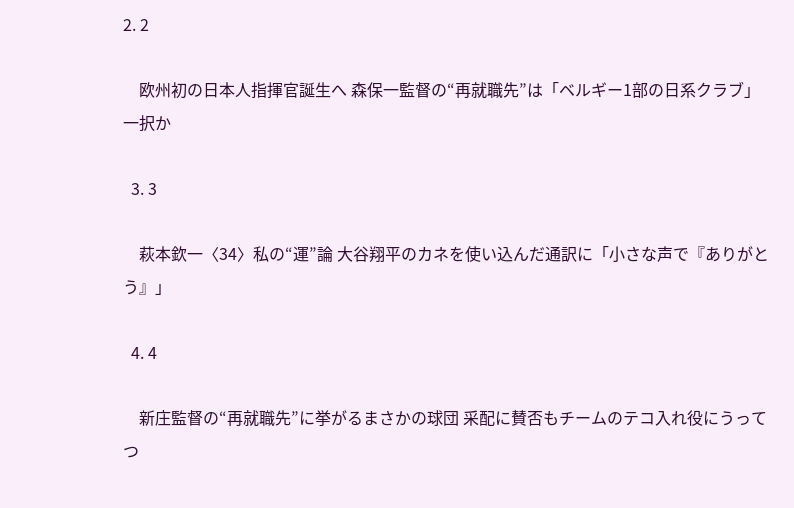2. 2

    欧州初の日本人指揮官誕生へ 森保一監督の“再就職先”は「ベルギー1部の日系クラブ」一択か

  3. 3

    萩本欽一〈34〉私の“運”論 大谷翔平のカネを使い込んだ通訳に「小さな声で『ありがとう』」

  4. 4

    新庄監督の“再就職先”に挙がるまさかの球団 采配に賛否もチームのテコ入れ役にうってつ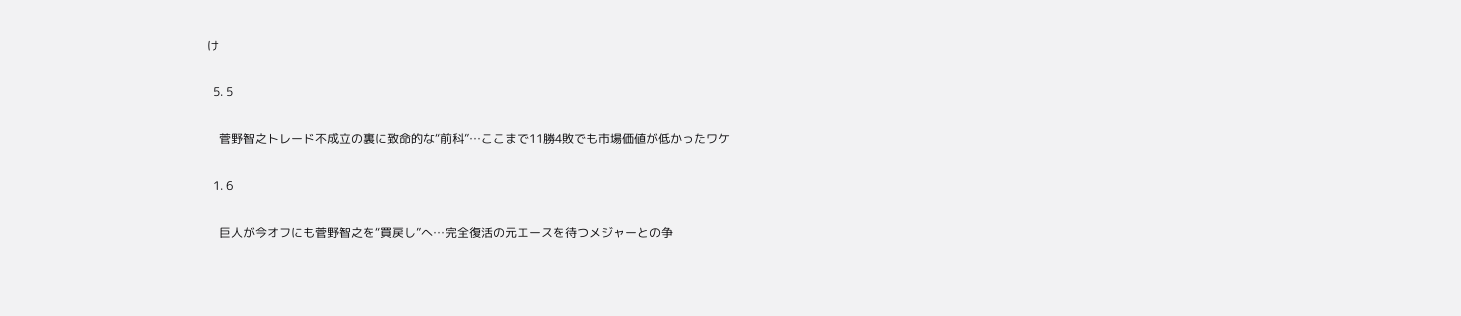け

  5. 5

    菅野智之トレード不成立の裏に致命的な“前科”…ここまで11勝4敗でも市場価値が低かったワケ

  1. 6

    巨人が今オフにも菅野智之を“買戻し”へ…完全復活の元エースを待つメジャーとの争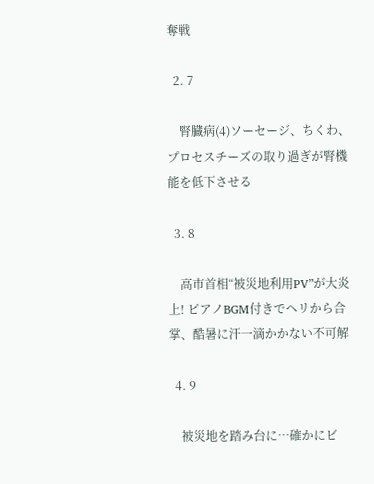奪戦

  2. 7

    腎臓病(4)ソーセージ、ちくわ、プロセスチーズの取り過ぎが腎機能を低下させる

  3. 8

    高市首相“被災地利用PV”が大炎上! ピアノBGM付きでヘリから合掌、酷暑に汗一滴かかない不可解

  4. 9

    被災地を踏み台に…確かにビ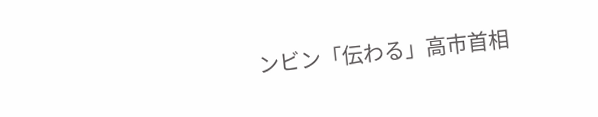ンビン「伝わる」高市首相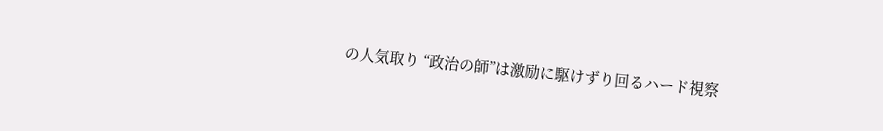の人気取り “政治の師”は激励に駆けずり回るハード視察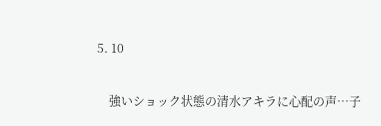5. 10

    強いショック状態の清水アキラに心配の声…子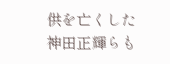供を亡くした神田正輝らも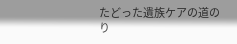たどった遺族ケアの道のり